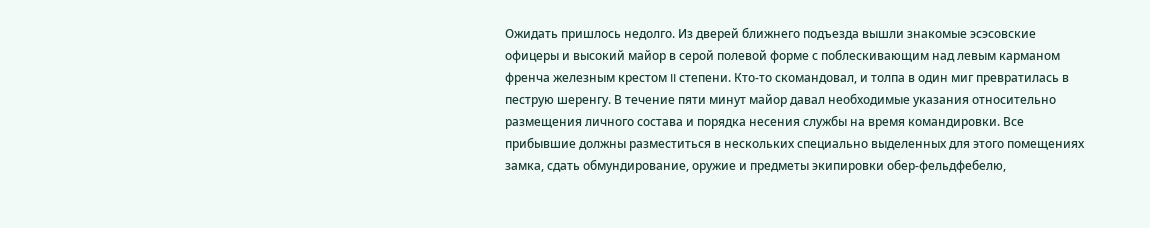Ожидать пришлось недолго. Из дверей ближнего подъезда вышли знакомые эсэсовские офицеры и высокий майор в серой полевой форме с поблескивающим над левым карманом френча железным крестом II степени. Кто-то скомандовал, и толпа в один миг превратилась в пеструю шеренгу. В течение пяти минут майор давал необходимые указания относительно размещения личного состава и порядка несения службы на время командировки. Все прибывшие должны разместиться в нескольких специально выделенных для этого помещениях замка, сдать обмундирование, оружие и предметы экипировки обер-фельдфебелю,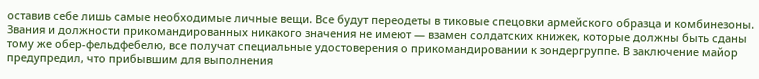оставив себе лишь самые необходимые личные вещи. Все будут переодеты в тиковые спецовки армейского образца и комбинезоны. Звания и должности прикомандированных никакого значения не имеют — взамен солдатских книжек, которые должны быть сданы тому же обер-фельдфебелю, все получат специальные удостоверения о прикомандировании к зондергруппе. В заключение майор предупредил, что прибывшим для выполнения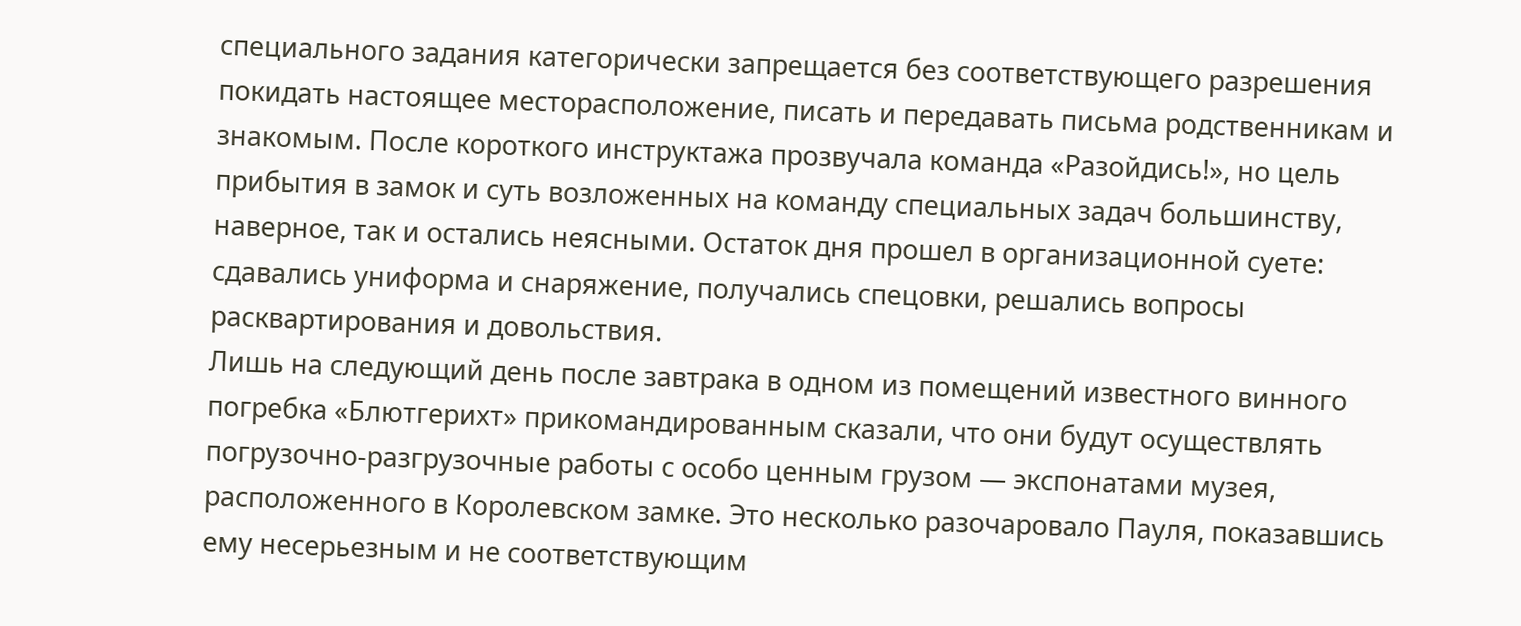специального задания категорически запрещается без соответствующего разрешения покидать настоящее месторасположение, писать и передавать письма родственникам и знакомым. После короткого инструктажа прозвучала команда «Разойдись!», но цель прибытия в замок и суть возложенных на команду специальных задач большинству, наверное, так и остались неясными. Остаток дня прошел в организационной суете: сдавались униформа и снаряжение, получались спецовки, решались вопросы расквартирования и довольствия.
Лишь на следующий день после завтрака в одном из помещений известного винного погребка «Блютгерихт» прикомандированным сказали, что они будут осуществлять погрузочно-разгрузочные работы с особо ценным грузом — экспонатами музея, расположенного в Королевском замке. Это несколько разочаровало Пауля, показавшись ему несерьезным и не соответствующим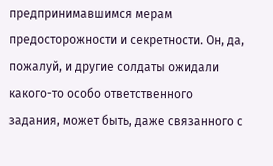предпринимавшимся мерам предосторожности и секретности. Он, да, пожалуй, и другие солдаты ожидали какого-то особо ответственного задания, может быть, даже связанного с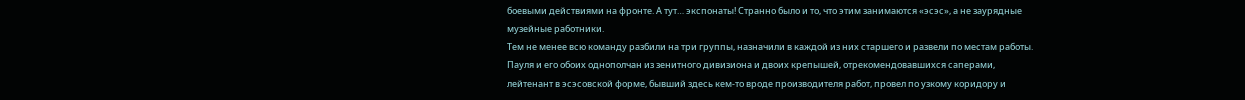боевыми действиями на фронте. А тут… экспонаты! Странно было и то, что этим занимаются «эсэс», а не заурядные музейные работники.
Тем не менее всю команду разбили на три группы, назначили в каждой из них старшего и развели по местам работы. Пауля и его обоих однополчан из зенитного дивизиона и двоих крепышей, отрекомендовавшихся саперами, лейтенант в эсэсовской форме, бывший здесь кем-то вроде производителя работ, провел по узкому коридору и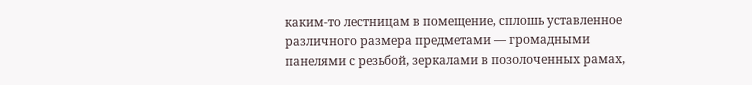каким-то лестницам в помещение, сплошь уставленное различного размера предметами — громадными панелями с резьбой, зеркалами в позолоченных рамах,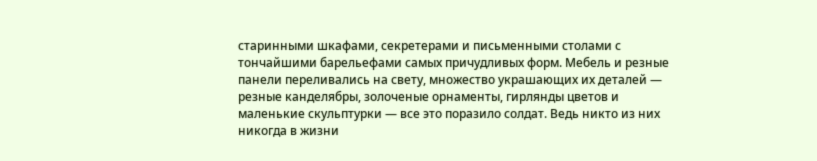старинными шкафами, секретерами и письменными столами с тончайшими барельефами самых причудливых форм. Мебель и резные панели переливались на свету, множество украшающих их деталей — резные канделябры, золоченые орнаменты, гирлянды цветов и маленькие скульптурки — все это поразило солдат. Ведь никто из них никогда в жизни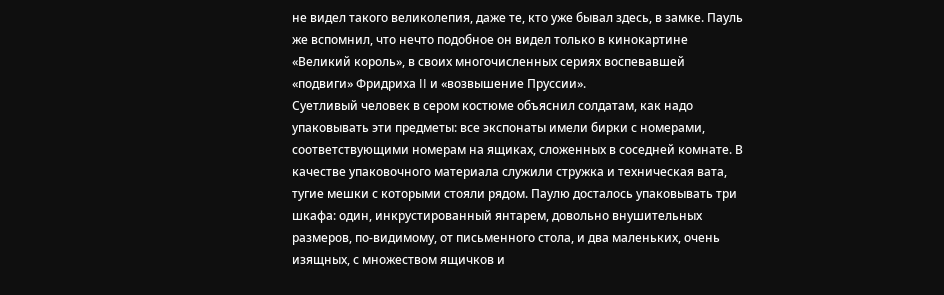не видел такого великолепия, даже те, кто уже бывал здесь, в замке. Пауль же вспомнил, что нечто подобное он видел только в кинокартине «Великий король», в своих многочисленных сериях воспевавшей «подвиги» Фридриха II и «возвышение Пруссии».
Суетливый человек в сером костюме объяснил солдатам, как надо упаковывать эти предметы: все экспонаты имели бирки с номерами, соответствующими номерам на ящиках, сложенных в соседней комнате. В качестве упаковочного материала служили стружка и техническая вата, тугие мешки с которыми стояли рядом. Паулю досталось упаковывать три шкафа: один, инкрустированный янтарем, довольно внушительных размеров, по-видимому, от письменного стола, и два маленьких, очень изящных, с множеством ящичков и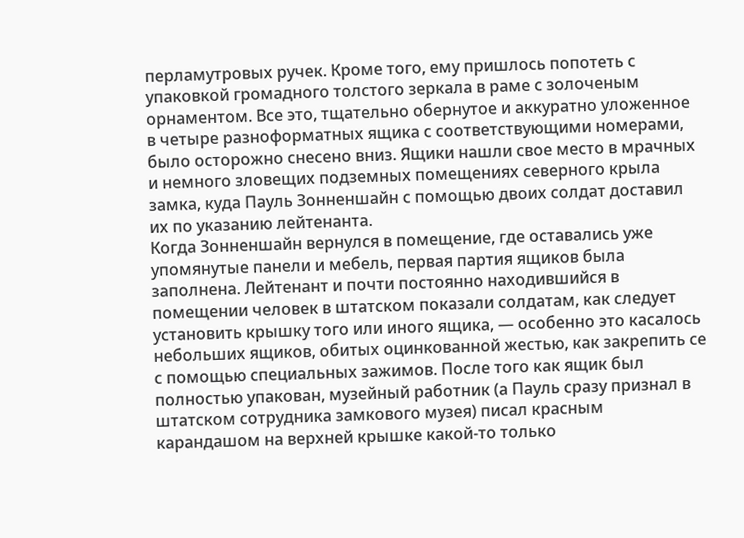перламутровых ручек. Кроме того, ему пришлось попотеть с упаковкой громадного толстого зеркала в раме с золоченым орнаментом. Все это, тщательно обернутое и аккуратно уложенное в четыре разноформатных ящика с соответствующими номерами, было осторожно снесено вниз. Ящики нашли свое место в мрачных и немного зловещих подземных помещениях северного крыла замка, куда Пауль Зонненшайн с помощью двоих солдат доставил их по указанию лейтенанта.
Когда Зонненшайн вернулся в помещение, где оставались уже упомянутые панели и мебель, первая партия ящиков была заполнена. Лейтенант и почти постоянно находившийся в помещении человек в штатском показали солдатам, как следует установить крышку того или иного ящика, — особенно это касалось небольших ящиков, обитых оцинкованной жестью, как закрепить се с помощью специальных зажимов. После того как ящик был полностью упакован, музейный работник (а Пауль сразу признал в штатском сотрудника замкового музея) писал красным карандашом на верхней крышке какой-то только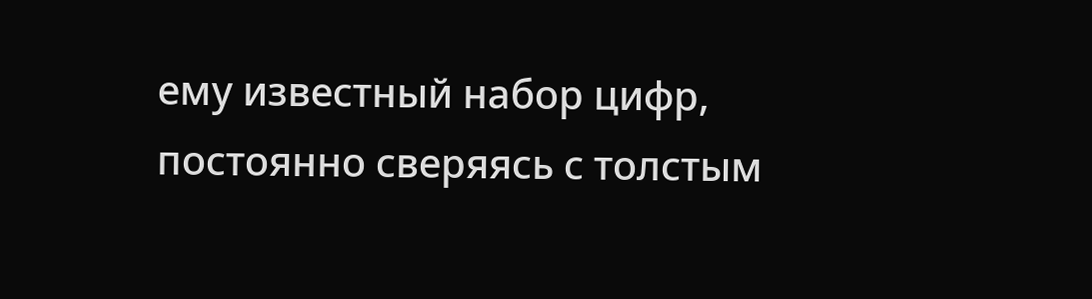ему известный набор цифр, постоянно сверяясь с толстым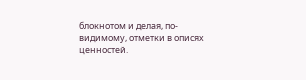блокнотом и делая, по-видимому, отметки в описях ценностей.